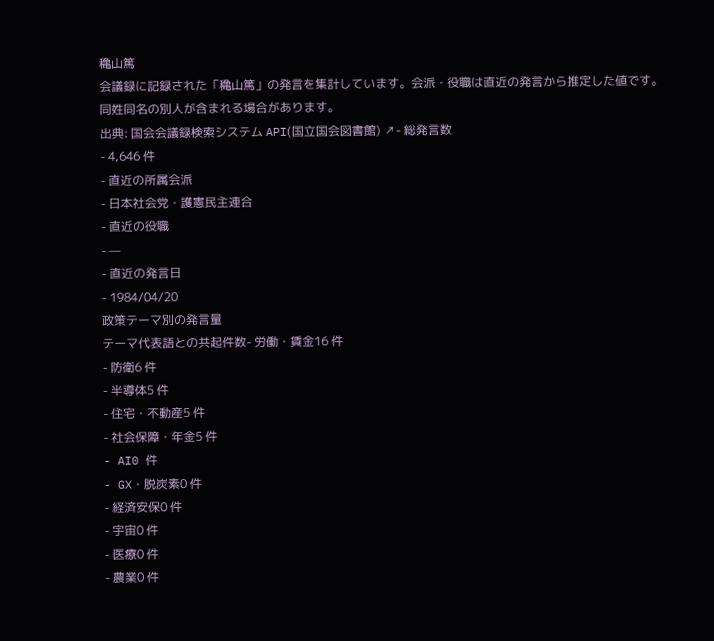穐山篤
会議録に記録された「穐山篤」の発言を集計しています。会派・役職は直近の発言から推定した値です。同姓同名の別人が含まれる場合があります。
出典: 国会会議録検索システム API(国立国会図書館) ↗- 総発言数
- 4,646 件
- 直近の所属会派
- 日本社会党・護憲民主連合
- 直近の役職
- —
- 直近の発言日
- 1984/04/20
政策テーマ別の発言量
テーマ代表語との共起件数- 労働・賃金16 件
- 防衛6 件
- 半導体5 件
- 住宅・不動産5 件
- 社会保障・年金5 件
- AI0 件
- GX・脱炭素0 件
- 経済安保0 件
- 宇宙0 件
- 医療0 件
- 農業0 件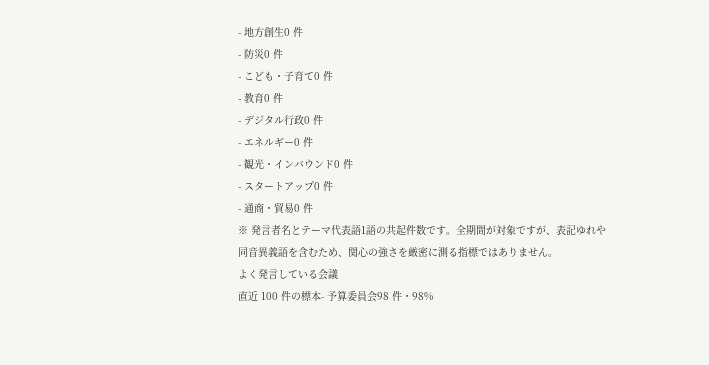- 地方創生0 件
- 防災0 件
- こども・子育て0 件
- 教育0 件
- デジタル行政0 件
- エネルギー0 件
- 観光・インバウンド0 件
- スタートアップ0 件
- 通商・貿易0 件
※ 発言者名とテーマ代表語1語の共起件数です。全期間が対象ですが、表記ゆれや 同音異義語を含むため、関心の強さを厳密に測る指標ではありません。
よく発言している会議
直近 100 件の標本- 予算委員会98 件・98%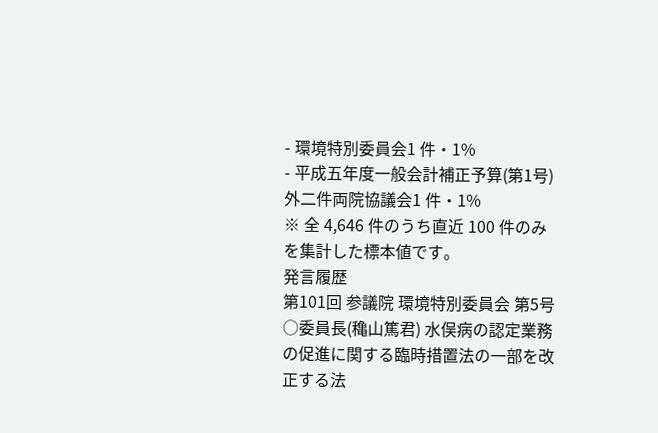- 環境特別委員会1 件・1%
- 平成五年度一般会計補正予算(第1号)外二件両院協議会1 件・1%
※ 全 4,646 件のうち直近 100 件のみを集計した標本値です。
発言履歴
第101回 参議院 環境特別委員会 第5号
○委員長(穐山篤君) 水俣病の認定業務の促進に関する臨時措置法の一部を改正する法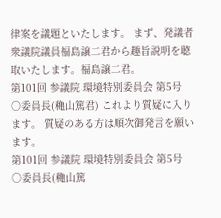律案を議題といたします。 まず、発議者衆議院議員福島譲二君から趣旨説明を聴取いたします。福島譲二君。
第101回 参議院 環境特別委員会 第5号
○委員長(穐山篤君) これより質疑に入ります。 質疑のある方は順次御発言を願います。
第101回 参議院 環境特別委員会 第5号
○委員長(穐山篤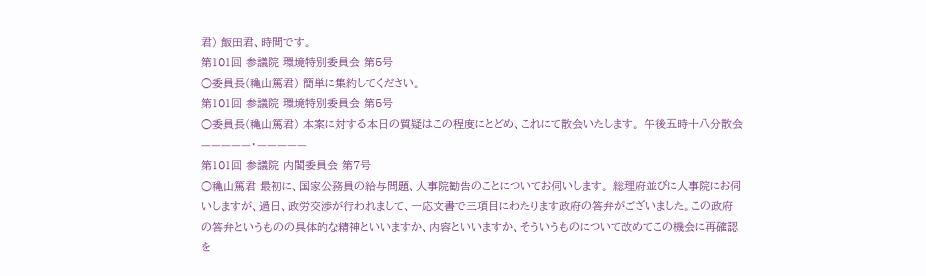君) 飯田君、時間です。
第101回 参議院 環境特別委員会 第5号
○委員長(穐山篤君) 簡単に集約してください。
第101回 参議院 環境特別委員会 第5号
○委員長(穐山篤君) 本案に対する本日の質疑はこの程度にとどめ、これにて散会いたします。 午後五時十八分散会 —————・—————
第101回 参議院 内閣委員会 第7号
○穐山篤君 最初に、国家公務員の給与問題、人事院勧告のことについてお伺いします。 総理府並びに人事院にお伺いしますが、過日、政労交渉が行われまして、一応文書で三項目にわたります政府の答弁がございました。この政府の答弁というものの具体的な精神といいますか、内容といいますか、そういうものについて改めてこの機会に再確認を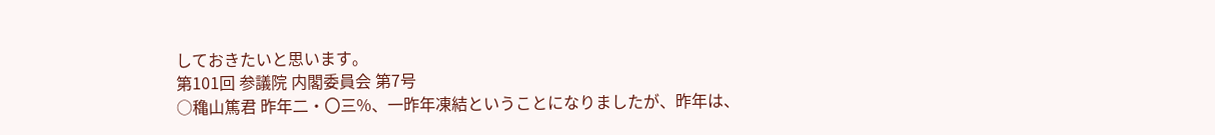しておきたいと思います。
第101回 参議院 内閣委員会 第7号
○穐山篤君 昨年二・〇三%、一昨年凍結ということになりましたが、昨年は、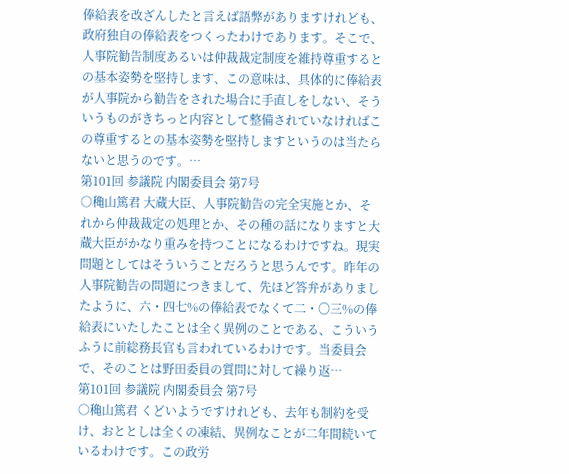俸給表を改ざんしたと言えば語弊がありますけれども、政府独自の俸給表をつくったわけであります。そこで、人事院勧告制度あるいは仲裁裁定制度を維持尊重するとの基本姿勢を堅持します、この意味は、具体的に俸給表が人事院から勧告をされた場合に手直しをしない、そういうものがきちっと内容として整備されていなければこの尊重するとの基本姿勢を堅持しますというのは当たらないと思うのです。…
第101回 参議院 内閣委員会 第7号
○穐山篤君 大蔵大臣、人事院勧告の完全実施とか、それから仲裁裁定の処理とか、その種の話になりますと大蔵大臣がかなり重みを持つことになるわけですね。現実問題としてはそういうことだろうと思うんです。昨年の人事院勧告の問題につきまして、先ほど答弁がありましたように、六・四七%の俸給表でなくて二・〇三%の俸給表にいたしたことは全く異例のことである、こういうふうに前総務長官も言われているわけです。当委員会で、そのことは野田委員の質問に対して繰り返…
第101回 参議院 内閣委員会 第7号
○穐山篤君 くどいようですけれども、去年も制約を受け、おととしは全くの凍結、異例なことが二年間続いているわけです。この政労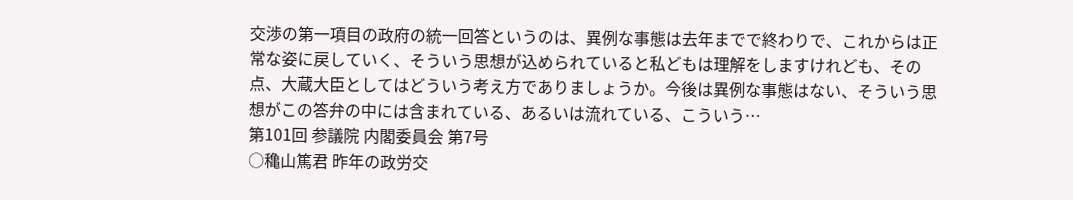交渉の第一項目の政府の統一回答というのは、異例な事態は去年までで終わりで、これからは正常な姿に戻していく、そういう思想が込められていると私どもは理解をしますけれども、その点、大蔵大臣としてはどういう考え方でありましょうか。今後は異例な事態はない、そういう思想がこの答弁の中には含まれている、あるいは流れている、こういう…
第101回 参議院 内閣委員会 第7号
○穐山篤君 昨年の政労交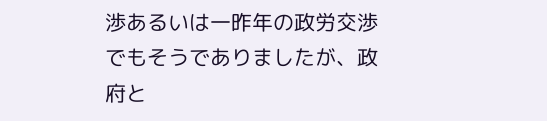渉あるいは一昨年の政労交渉でもそうでありましたが、政府と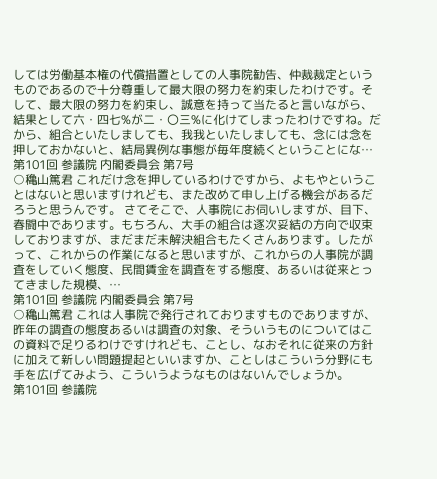しては労働基本権の代償措置としての人事院勧告、仲裁裁定というものであるので十分尊重して最大限の努力を約束したわけです。そして、最大限の努力を約束し、誠意を持って当たると言いながら、結果として六・四七%が二・〇三%に化けてしまったわけですね。だから、組合といたしましても、我我といたしましても、念には念を押しておかないと、結局異例な事態が毎年度続くということにな…
第101回 参議院 内閣委員会 第7号
○穐山篤君 これだけ念を押しているわけですから、よもやということはないと思いますけれども、また改めて申し上げる機会があるだろうと思うんです。 さてそこで、人事院にお伺いしますが、目下、春闘中であります。もちろん、大手の組合は逐次妥結の方向で収束しておりますが、まだまだ未解決組合もたくさんあります。したがって、これからの作業になると思いますが、これからの人事院が調査をしていく態度、民間賃金を調査をする態度、あるいは従来とってきました規模、…
第101回 参議院 内閣委員会 第7号
○穐山篤君 これは人事院で発行されておりますものでありますが、昨年の調査の態度あるいは調査の対象、そういうものについてはこの資料で足りるわけですけれども、ことし、なおそれに従来の方針に加えて新しい問題提起といいますか、ことしはこういう分野にも手を広げてみよう、こういうようなものはないんでしょうか。
第101回 参議院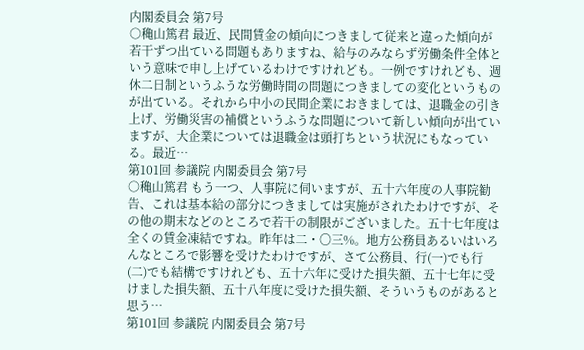内閣委員会 第7号
○穐山篤君 最近、民間賃金の傾向につきまして従来と違った傾向が若干ずつ出ている問題もありますね、給与のみならず労働条件全体という意味で申し上げているわけですけれども。一例ですけれども、週休二日制というふうな労働時間の問題につきましての変化というものが出ている。それから中小の民間企業におきましては、退職金の引き上げ、労働災害の補償というふうな問題について新しい傾向が出ていますが、大企業については退職金は頭打ちという状況にもなっている。最近…
第101回 参議院 内閣委員会 第7号
○穐山篤君 もう一つ、人事院に伺いますが、五十六年度の人事院勧告、これは基本給の部分につきましては実施がされたわけですが、その他の期末などのところで若干の制限がございました。五十七年度は全くの賃金凍結ですね。昨年は二・〇三%。地方公務員あるいはいろんなところで影響を受けたわけですが、さて公務員、行(一)でも行(二)でも結構ですけれども、五十六年に受けた損失額、五十七年に受けました損失額、五十八年度に受けた損失額、そういうものがあると思う…
第101回 参議院 内閣委員会 第7号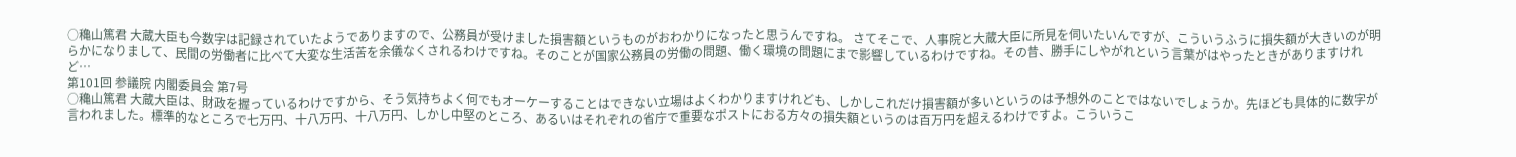○穐山篤君 大蔵大臣も今数字は記録されていたようでありますので、公務員が受けました損害額というものがおわかりになったと思うんですね。 さてそこで、人事院と大蔵大臣に所見を伺いたいんですが、こういうふうに損失額が大きいのが明らかになりまして、民間の労働者に比べて大変な生活苦を余儀なくされるわけですね。そのことが国家公務員の労働の問題、働く環境の問題にまで影響しているわけですね。その昔、勝手にしやがれという言葉がはやったときがありますけれど…
第101回 参議院 内閣委員会 第7号
○穐山篤君 大蔵大臣は、財政を握っているわけですから、そう気持ちよく何でもオーケーすることはできない立場はよくわかりますけれども、しかしこれだけ損害額が多いというのは予想外のことではないでしょうか。先ほども具体的に数字が言われました。標準的なところで七万円、十八万円、十八万円、しかし中堅のところ、あるいはそれぞれの省庁で重要なポストにおる方々の損失額というのは百万円を超えるわけですよ。こういうこ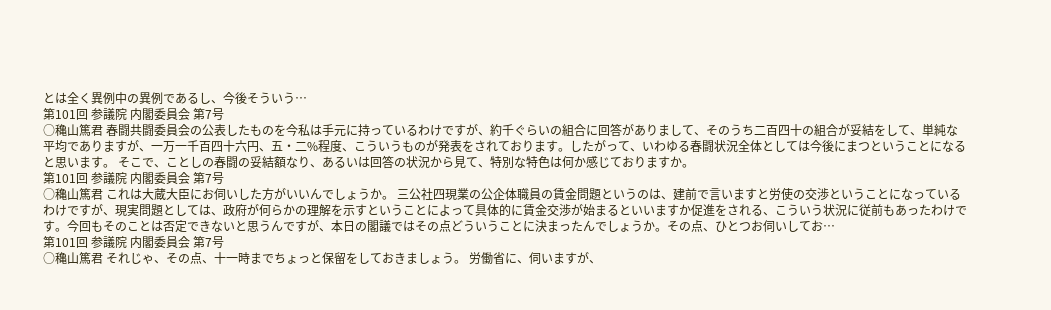とは全く異例中の異例であるし、今後そういう…
第101回 参議院 内閣委員会 第7号
○穐山篤君 春闘共闘委員会の公表したものを今私は手元に持っているわけですが、約千ぐらいの組合に回答がありまして、そのうち二百四十の組合が妥結をして、単純な平均でありますが、一万一千百四十六円、五・二%程度、こういうものが発表をされております。したがって、いわゆる春闘状況全体としては今後にまつということになると思います。 そこで、ことしの春闘の妥結額なり、あるいは回答の状況から見て、特別な特色は何か感じておりますか。
第101回 参議院 内閣委員会 第7号
○穐山篤君 これは大蔵大臣にお伺いした方がいいんでしょうか。 三公社四現業の公企体職員の賃金問題というのは、建前で言いますと労使の交渉ということになっているわけですが、現実問題としては、政府が何らかの理解を示すということによって具体的に賃金交渉が始まるといいますか促進をされる、こういう状況に従前もあったわけです。今回もそのことは否定できないと思うんですが、本日の閣議ではその点どういうことに決まったんでしょうか。その点、ひとつお伺いしてお…
第101回 参議院 内閣委員会 第7号
○穐山篤君 それじゃ、その点、十一時までちょっと保留をしておきましょう。 労働省に、伺いますが、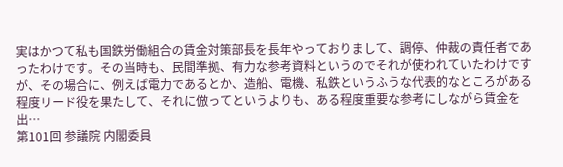実はかつて私も国鉄労働組合の賃金対策部長を長年やっておりまして、調停、仲裁の責任者であったわけです。その当時も、民間準拠、有力な参考資料というのでそれが使われていたわけですが、その場合に、例えば電力であるとか、造船、電機、私鉄というふうな代表的なところがある程度リード役を果たして、それに倣ってというよりも、ある程度重要な参考にしながら賃金を出…
第101回 参議院 内閣委員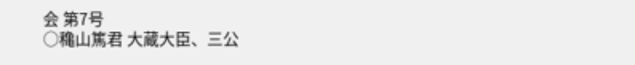会 第7号
○穐山篤君 大蔵大臣、三公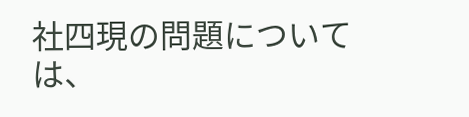社四現の問題については、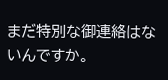まだ特別な御連絡はないんですか。